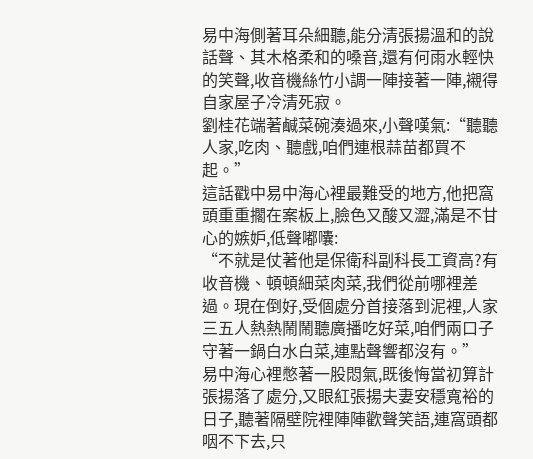易中海側著耳朵細聽,能分清張揚溫和的說話聲、其木格柔和的嗓音,還有何雨水輕快的笑聲,收音機絲竹小調一陣接著一陣,襯得自家屋子冷清死寂。
劉桂花端著鹹菜碗湊過來,小聲嘆氣:“聽聽人家,吃肉、聽戲,咱們連根蒜苗都買不起。”
這話戳中易中海心裡最難受的地方,他把窩頭重重擱在案板上,臉色又酸又澀,滿是不甘心的嫉妒,低聲嘟囔:
“不就是仗著他是保衛科副科長工資高?有收音機、頓頓細菜肉菜,我們從前哪裡差過。現在倒好,受個處分首接落到泥裡,人家三五人熱熱鬧鬧聽廣播吃好菜,咱們兩口子守著一鍋白水白菜,連點聲響都沒有。”
易中海心裡憋著一股悶氣,既後悔當初算計張揚落了處分,又眼紅張揚夫妻安穩寬裕的日子,聽著隔壁院裡陣陣歡聲笑語,連窩頭都咽不下去,只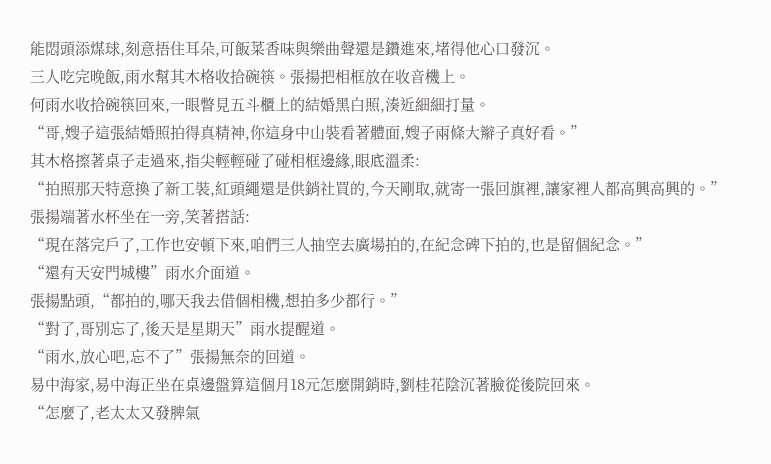能悶頭添煤球,刻意捂住耳朵,可飯菜香味與樂曲聲還是鑽進來,堵得他心口發沉。
三人吃完晚飯,雨水幫其木格收拾碗筷。張揚把相框放在收音機上。
何雨水收拾碗筷回來,一眼瞥見五斗櫃上的結婚黑白照,湊近細細打量。
“哥,嫂子這張結婚照拍得真精神,你這身中山裝看著體面,嫂子兩條大辮子真好看。”
其木格擦著桌子走過來,指尖輕輕碰了碰相框邊緣,眼底溫柔:
“拍照那天特意換了新工裝,紅頭繩還是供銷社買的,今天剛取,就寄一張回旗裡,讓家裡人都高興高興的。”
張揚端著水杯坐在一旁,笑著搭話:
“現在落完戶了,工作也安頓下來,咱們三人抽空去廣場拍的,在紀念碑下拍的,也是留個紀念。”
“還有天安門城樓”雨水介面道。
張揚點頭,“都拍的,哪天我去借個相機,想拍多少都行。”
“對了,哥別忘了,後天是星期天”雨水提醒道。
“雨水,放心吧,忘不了”張揚無奈的回道。
易中海家,易中海正坐在桌邊盤算這個月18元怎麼開銷時,劉桂花陰沉著臉從後院回來。
“怎麼了,老太太又發脾氣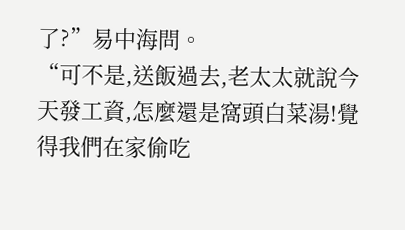了?”易中海問。
“可不是,送飯過去,老太太就說今天發工資,怎麼還是窩頭白菜湯!覺得我們在家偷吃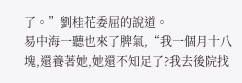了。”劉桂花委屈的說道。
易中海一聽也來了脾氣,“我一個月十八塊,還養著她,她還不知足了?我去後院找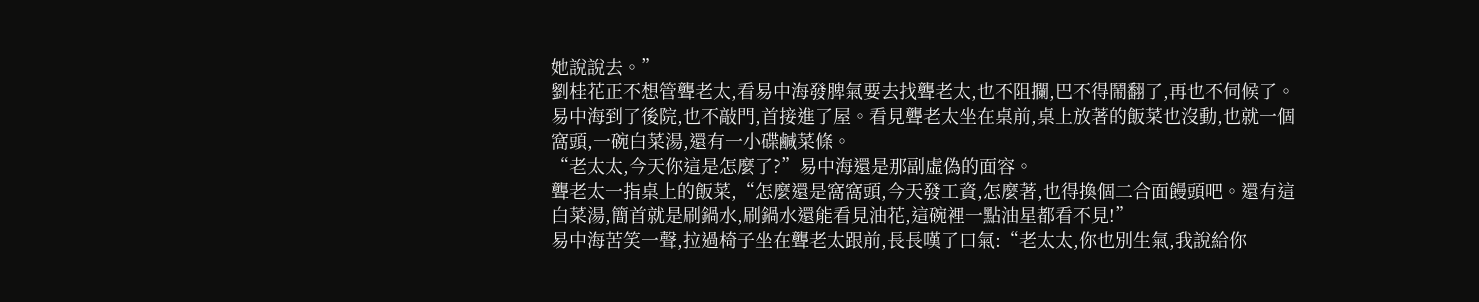她說說去。”
劉桂花正不想管聾老太,看易中海發脾氣要去找聾老太,也不阻攔,巴不得鬧翻了,再也不伺候了。
易中海到了後院,也不敲門,首接進了屋。看見聾老太坐在桌前,桌上放著的飯菜也沒動,也就一個窩頭,一碗白菜湯,還有一小碟鹹菜條。
“老太太,今天你這是怎麼了?”易中海還是那副虛偽的面容。
聾老太一指桌上的飯菜,“怎麼還是窩窩頭,今天發工資,怎麼著,也得換個二合面饅頭吧。還有這白菜湯,簡首就是刷鍋水,刷鍋水還能看見油花,這碗裡一點油星都看不見!”
易中海苦笑一聲,拉過椅子坐在聾老太跟前,長長嘆了口氣:“老太太,你也別生氣,我說給你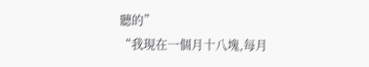聽的”
“我現在一個月十八塊,每月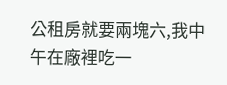公租房就要兩塊六,我中午在廠裡吃一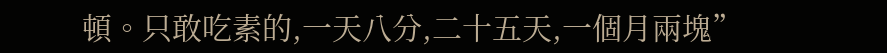頓。只敢吃素的,一天八分,二十五天,一個月兩塊”